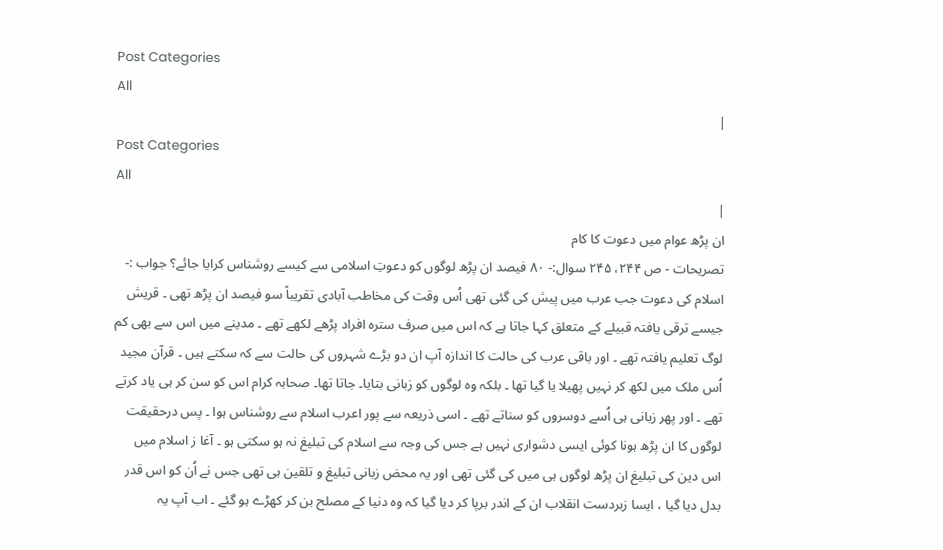Post Categories
All
|
Post Categories
All
|
ان پڑھ عوام میں دعوت کا کام
تصریحات - ص ۲۴۴، ۲۴۵ سوال:- ۸۰ فیصد ان پڑھ لوگوں کو دعوتِ اسلامی سے کیسے روشناس کرایا جائے؟ جواب :- اسلام کی دعوت جب عرب میں پیش کی گئی تھی اُس وقت کی مخاطب آبادی تقریباً سو فیصد ان پڑھ تھی ۔ قریش جیسے ترقی یافتہ قبیلے کے متعلق کہا جاتا ہے کہ اس میں صرف سترہ افراد پڑھے لکھے تھے ۔ مدینے میں اس سے بھی کم لوگ تعلیم یافتہ تھے ۔ اور باقی عرب کی حالت کا اندازہ آپ ان دو بڑے شہروں کی حالت سے کہ سکتے ہیں ۔ قرآن مجید اُس ملک میں لکھ کر نہیں پھیلا یا گیا تھا ۔ بلکہ وہ لوگوں کو زبانی بتایا۔ جاتا تھا۔ صحابہ کرام اس کو سن کر ہی یاد کرتے تھے ۔ اور پھر زبانی ہی اُسے دوسروں کو سناتے تھے ۔ اسی ذریعہ سے پور اعرب اسلام سے روشناس ہوا ۔ پس درحقیقت لوگوں کا ان پڑھ ہونا کوئی ایسی دشواری نہیں ہے جس کی وجہ سے اسلام کی تبلیغ نہ ہو سکتی ہو ۔ آغا ز اسلام میں اس دین کی تبلیغ ان پڑھ لوگوں ہی میں کی گئی تھی اور یہ محض زبانی تبلیغ و تلقین ہی تھی جس نے اُن کو اس قدر بدل دیا گیا ، ایسا زبردست انقلاب ان کے اندر برپا کر دیا گیا کہ وہ دنیا کے مصلح بن کر کھڑے ہو گئے ۔ اب آپ یہ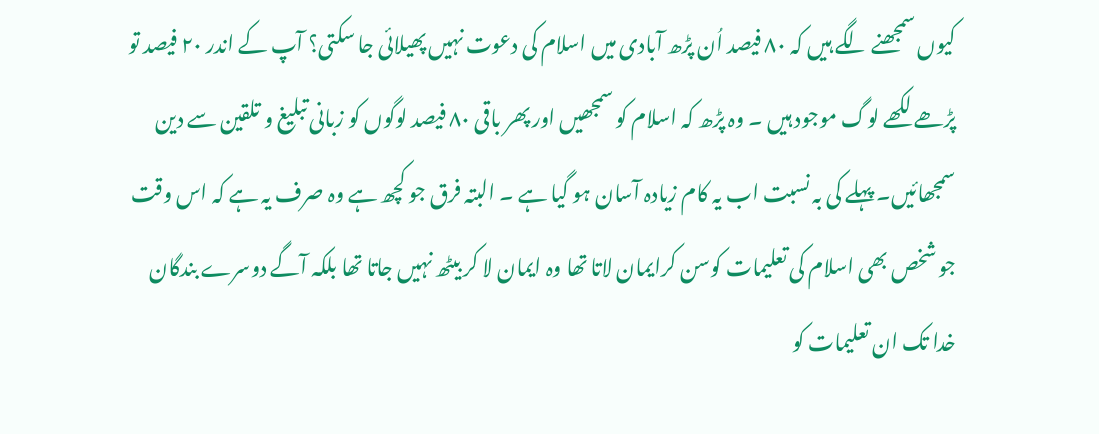کیوں سمجھنے لگے ہیں کہ ۸۰ فیصد اُن پڑھ آبادی میں اسلام کی دعوت نہیں پھیلائی جا سکتی؟ آپ کے اندر ۲۰ فیصد تو پڑھے لکھے لوگ موجود ہیں ۔ وہ پڑھ کہ اسلام کو سمجھیں اور پھر باقی ۸۰ فیصد لوگوں کو زبانی تبلیغ و تلقین سے دین سمجھائیں۔ پہلے کی بہ نسبت اب یہ کام زیادہ آسان ہو گیا ہے ۔ البتہ فرق جو کچھ ہے وہ صرف یہ ہے کہ اس وقت جو شخص بھی اسلام کی تعلیمات کوسن کرایمان لاتا تھا وہ ایمان لا کر بیٹھ نہیں جاتا تھا بلکہ آگے دوسرے بندگان خدا تک ان تعلیمات کو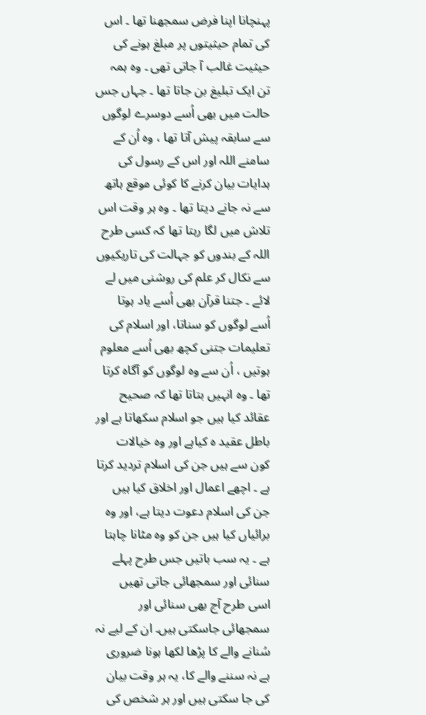پہنچانا اپنا فرض سمجھنا تھا ۔ اس کی تمام حیثیتوں پر مبلغ ہونے کی حیثیت غالب آ جاتی تھی ۔ وہ ہمہ تن ایک تبلیغ بن جاتا تھا ۔ جہاں جس حالت میں بھی اُسے دوسرے لوگوں سے سابقہ پیش آتا تھا ، وہ اُن کے سامنے اللہ اور اس کے رسول کی ہدایات بیان کرنے کا کوئی موقع ہاتھ سے نہ جانے دیتا تھا ۔ وہ ہر وقت اس تلاش میں لگا رہتا تھا کہ کسی طرح اللہ کے بندوں کو جہالت کی تاریکیوں سے نکال کر علم کی روشنی میں لے لائے ۔ جتنا قرآن بھی اُسے یاد ہوتا اُسے لوگوں کو سناتا، اور اسلام کی تعلیمات جتنی کچھ بھی اُسے معلوم ہوتیں ، اُن سے وہ لوگوں کو آگاہ کرتا تھا ۔ وہ انہیں بتاتا تھا کہ صحیح عقائد کیا ہیں جو اسلام سکھاتا ہے اور باطل عقید ہ کیاہے اور وہ خیالات کون سے ہیں جن کی اسلام تردید کرتا ہے ۔ اچھے اعمال اور اخلاق کیا ہیں جن کی اسلام دعوت دیتا ہے، اور وہ برائیاں کیا ہیں جن کو وہ مٹانا چاہتا ہے ۔ یہ سب باتیں جس طرح پہلے سنائی اور سمجھائی جاتی تھیں اسی طرح آج بھی سنائی اور سمجھائی جاسکتی ہیں۔ ان کے لیے نہ سُنانے والے کا پڑھا لکھا ہونا ضروری ہے نہ سننے والے کا، یہ ہر وقت بیان کی جا سکتی ہیں اور ہر شخص کی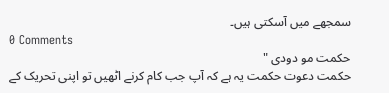سمجھے میں آسکتی ہیں۔
0 Comments
حکمت مو دودی "
حکمت دعوت حکمت یہ ہے کہ آپ جب کام کرنے اٹھیں تو اپنی تحریک کے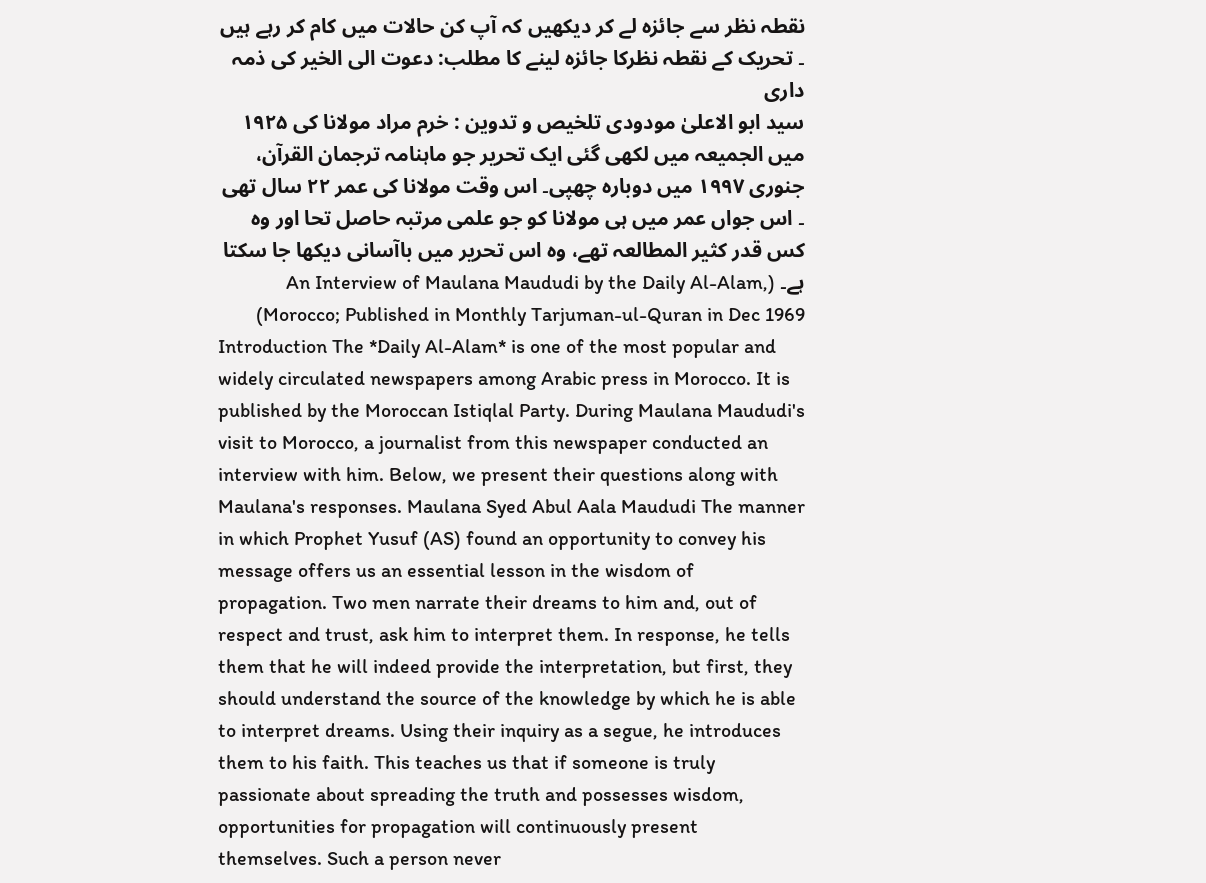نقطہ نظر سے جائزہ لے کر دیکھیں کہ آپ کن حالات میں کام کر رہے ہیں ۔ تحریک کے نقطہ نظرکا جائزہ لینے کا مطلب: دعوت الی الخیر کی ذمہ داری
سید ابو الاعلیٰ مودودی تلخیص و تدوین : خرم مراد مولانا کی ۱۹۲۵ میں الجمیعہ میں لکھی گئی ایک تحریر جو ماہنامہ ترجمان القرآن، جنوری ۱۹۹۷ میں دوبارہ چھپی۔ اس وقت مولانا کی عمر ۲۲ سال تھی ۔ اس جواں عمر میں ہی مولانا کو جو علمی مرتبہ حاصل تحا اور وہ کس قدر کثیر المطالعہ تھے، وہ اس تحریر میں باآسانی دیکھا جا سکتا ہے۔ (An Interview of Maulana Maududi by the Daily Al-Alam, Morocco; Published in Monthly Tarjuman-ul-Quran in Dec 1969)
Introduction The *Daily Al-Alam* is one of the most popular and widely circulated newspapers among Arabic press in Morocco. It is published by the Moroccan Istiqlal Party. During Maulana Maududi's visit to Morocco, a journalist from this newspaper conducted an interview with him. Below, we present their questions along with Maulana's responses. Maulana Syed Abul Aala Maududi The manner in which Prophet Yusuf (AS) found an opportunity to convey his message offers us an essential lesson in the wisdom of propagation. Two men narrate their dreams to him and, out of respect and trust, ask him to interpret them. In response, he tells them that he will indeed provide the interpretation, but first, they should understand the source of the knowledge by which he is able to interpret dreams. Using their inquiry as a segue, he introduces them to his faith. This teaches us that if someone is truly passionate about spreading the truth and possesses wisdom, opportunities for propagation will continuously present themselves. Such a person never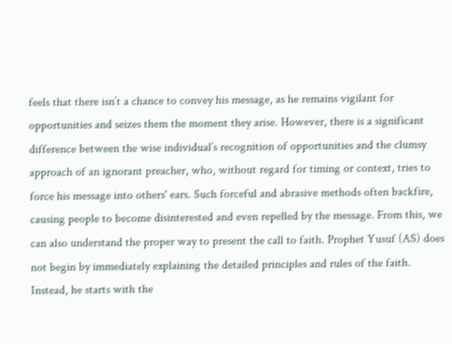feels that there isn’t a chance to convey his message, as he remains vigilant for opportunities and seizes them the moment they arise. However, there is a significant difference between the wise individual’s recognition of opportunities and the clumsy approach of an ignorant preacher, who, without regard for timing or context, tries to force his message into others' ears. Such forceful and abrasive methods often backfire, causing people to become disinterested and even repelled by the message. From this, we can also understand the proper way to present the call to faith. Prophet Yusuf (AS) does not begin by immediately explaining the detailed principles and rules of the faith. Instead, he starts with the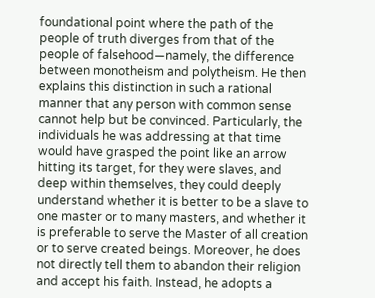foundational point where the path of the people of truth diverges from that of the people of falsehood—namely, the difference between monotheism and polytheism. He then explains this distinction in such a rational manner that any person with common sense cannot help but be convinced. Particularly, the individuals he was addressing at that time would have grasped the point like an arrow hitting its target, for they were slaves, and deep within themselves, they could deeply understand whether it is better to be a slave to one master or to many masters, and whether it is preferable to serve the Master of all creation or to serve created beings. Moreover, he does not directly tell them to abandon their religion and accept his faith. Instead, he adopts a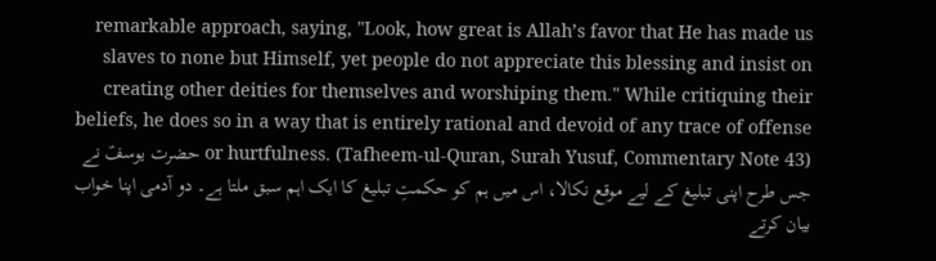remarkable approach, saying, "Look, how great is Allah’s favor that He has made us slaves to none but Himself, yet people do not appreciate this blessing and insist on creating other deities for themselves and worshiping them." While critiquing their beliefs, he does so in a way that is entirely rational and devoid of any trace of offense or hurtfulness. (Tafheem-ul-Quran, Surah Yusuf, Commentary Note 43) حضرت یوسفؑ نے جس طرح اپنی تبلیغ کے لیے موقع نکالا، اس میں ہم کو حکمتِ تبلیغ کا ایک اہم سبق ملتا ہے۔ دو آدمی اپنا خواب بیان کرتے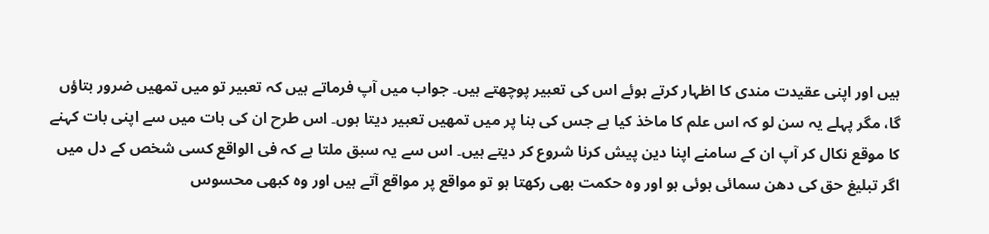ہیں اور اپنی عقیدت مندی کا اظہار کرتے ہوئے اس کی تعبیر پوچھتے ہیں۔ جواب میں آپ فرماتے ہیں کہ تعبیر تو میں تمھیں ضرور بتاؤں گا، مگر پہلے یہ سن لو کہ اس علم کا ماخذ کیا ہے جس کی بنا پر میں تمھیں تعبیر دیتا ہوں۔ اس طرح ان کی بات میں سے اپنی بات کہنے کا موقع نکال کر آپ ان کے سامنے اپنا دین پیش کرنا شروع کر دیتے ہیں۔ اس سے یہ سبق ملتا ہے کہ فی الواقع کسی شخص کے دل میں اگر تبلیغ حق کی دھن سمائی ہوئی ہو اور وہ حکمت بھی رکھتا ہو تو مواقع پر مواقع آتے ہیں اور وہ کبھی محسوس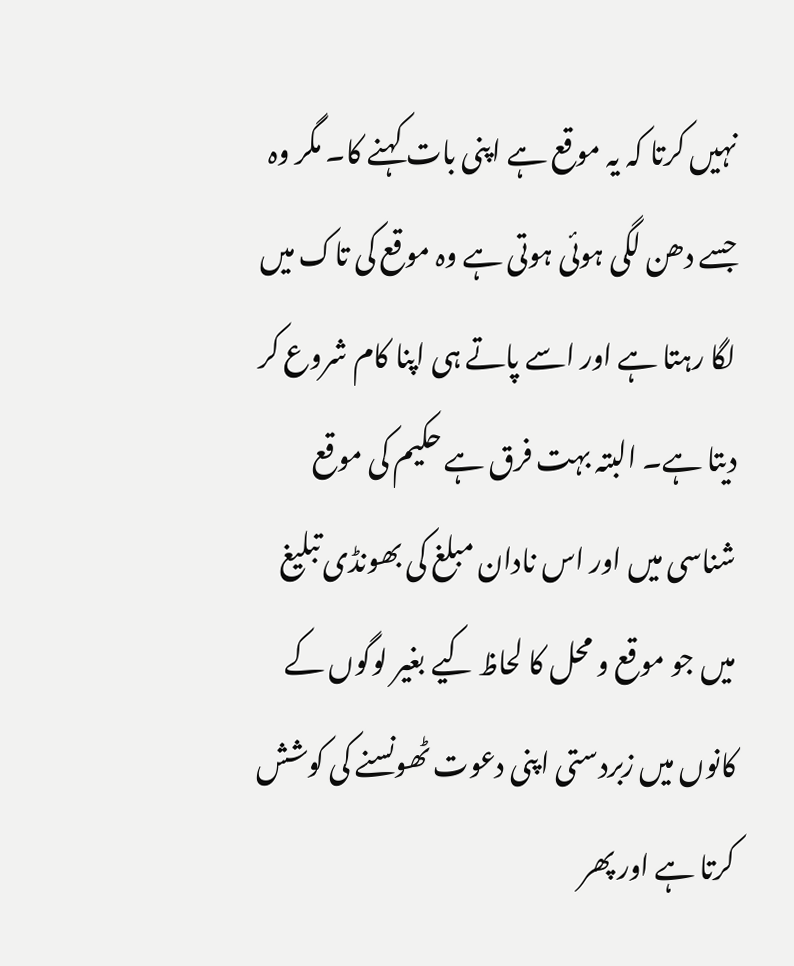نہیں کرتا کہ یہ موقع ہے اپنی بات کہنے کا۔ مگر وہ جسے دھن لگی ہوئی ہوتی ہے وہ موقع کی تاک میں لگا رہتا ہے اور اسے پاتے ہی اپنا کام شروع کر دیتا ہے۔ البتہ بہت فرق ہے حکیم کی موقع شناسی میں اور اس نادان مبلغ کی بھونڈی تبلیغ میں جو موقع و محل کا لحاظ کیے بغیر لوگوں کے کانوں میں زبردستی اپنی دعوت ٹھونسنے کی کوشش کرتا ہے اور پھر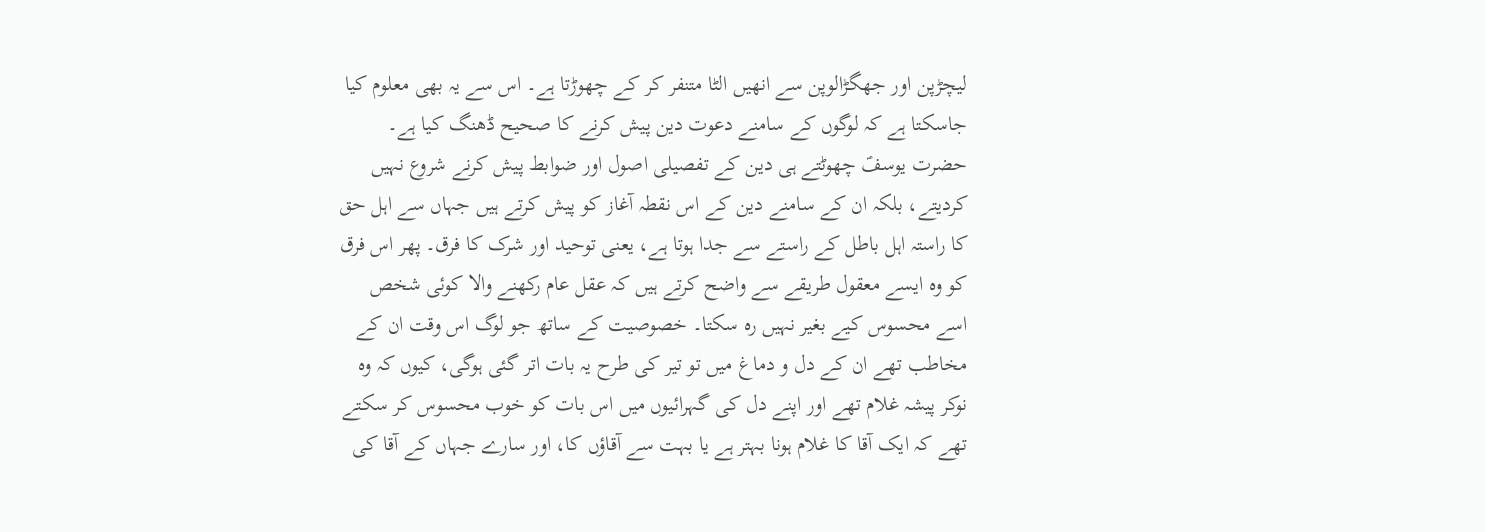لیچڑپن اور جھگڑالوپن سے انھیں الٹا متنفر کر کے چھوڑتا ہے۔ اس سے یہ بھی معلوم کیا جاسکتا ہے کہ لوگوں کے سامنے دعوت دین پیش کرنے کا صحیح ڈھنگ کیا ہے۔ حضرت یوسفؑ چھوٹتے ہی دین کے تفصیلی اصول اور ضوابط پیش کرنے شروع نہیں کردیتے، بلکہ ان کے سامنے دین کے اس نقطہ آغاز کو پیش کرتے ہیں جہاں سے اہل حق کا راستہ اہل باطل کے راستے سے جدا ہوتا ہے، یعنی توحید اور شرک کا فرق۔ پھر اس فرق کو وہ ایسے معقول طریقے سے واضح کرتے ہیں کہ عقل عام رکھنے والا کوئی شخص اسے محسوس کیے بغیر نہیں رہ سکتا۔ خصوصیت کے ساتھ جو لوگ اس وقت ان کے مخاطب تھے ان کے دل و دماغ میں تو تیر کی طرح یہ بات اتر گئی ہوگی، کیوں کہ وہ نوکر پیشہ غلام تھے اور اپنے دل کی گہرائیوں میں اس بات کو خوب محسوس کر سکتے تھے کہ ایک آقا کا غلام ہونا بہتر ہے یا بہت سے آقاؤں کا، اور سارے جہاں کے آقا کی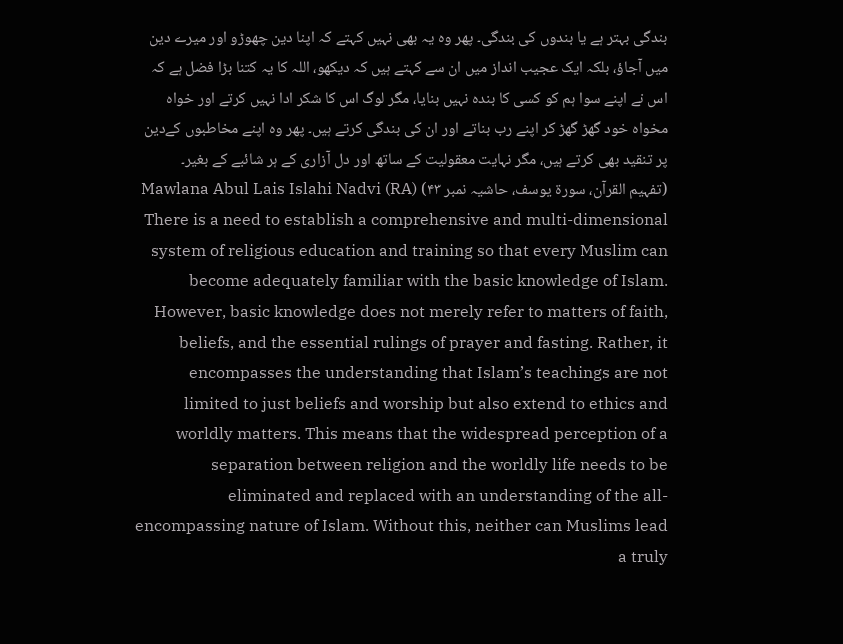بندگی بہتر ہے یا بندوں کی بندگی۔ پھر وہ یہ بھی نہیں کہتے کہ اپنا دین چھوڑو اور میرے دین میں آجاؤ، بلکہ ایک عجیب انداز میں ان سے کہتے ہیں کہ دیکھو، اللہ کا یہ کتنا بڑا فضل ہے کہ اس نے اپنے سوا ہم کو کسی کا بندہ نہیں بنایا، مگر لوگ اس کا شکر ادا نہیں کرتے اور خواہ مخواہ خود گھڑ گھڑ کر اپنے رب بناتے اور ان کی بندگی کرتے ہیں۔ پھر وہ اپنے مخاطبوں کےدین پر تنقید بھی کرتے ہیں، مگر نہایت معقولیت کے ساتھ اور دل آزاری کے ہر شائبے کے بغیر۔ (تفہیم القرآن، سورة یوسف، حاشیہ نمبر ۴۳) Mawlana Abul Lais Islahi Nadvi (RA) There is a need to establish a comprehensive and multi-dimensional system of religious education and training so that every Muslim can become adequately familiar with the basic knowledge of Islam. However, basic knowledge does not merely refer to matters of faith, beliefs, and the essential rulings of prayer and fasting. Rather, it encompasses the understanding that Islam’s teachings are not limited to just beliefs and worship but also extend to ethics and worldly matters. This means that the widespread perception of a separation between religion and the worldly life needs to be eliminated and replaced with an understanding of the all-encompassing nature of Islam. Without this, neither can Muslims lead a truly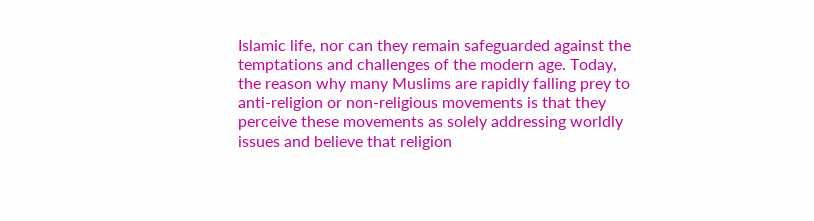Islamic life, nor can they remain safeguarded against the temptations and challenges of the modern age. Today, the reason why many Muslims are rapidly falling prey to anti-religion or non-religious movements is that they perceive these movements as solely addressing worldly issues and believe that religion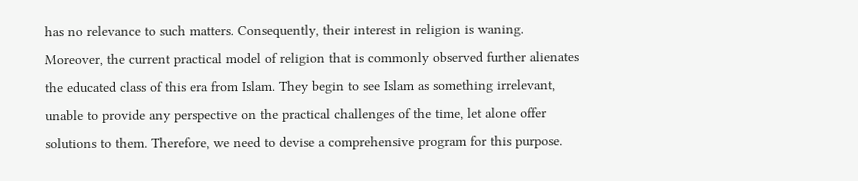has no relevance to such matters. Consequently, their interest in religion is waning. Moreover, the current practical model of religion that is commonly observed further alienates the educated class of this era from Islam. They begin to see Islam as something irrelevant, unable to provide any perspective on the practical challenges of the time, let alone offer solutions to them. Therefore, we need to devise a comprehensive program for this purpose.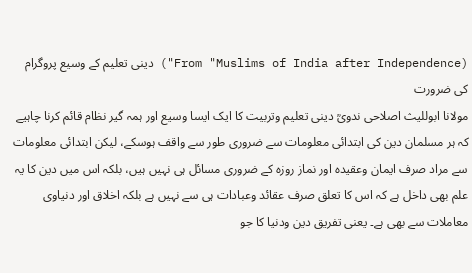(From "Muslims of India after Independence") دینی تعلیم کے وسیع پروگرام کی ضرورت
مولانا ابوللیث اصلاحی ندویؒ دینی تعلیم وتربیت کا ایک ایسا وسیع اور ہمہ گیر نظام قائم کرنا چاہیے کہ ہر مسلمان دین کی ابتدائی معلومات سے ضروری طور سے واقف ہوسکے، لیکن ابتدائی معلومات سے مراد صرف ایمان وعقیدہ اور نماز روزہ کے ضروری مسائل ہی نہیں ہیں، بلکہ اس میں دین کا یہ علم بھی داخل ہے کہ اس کا تعلق صرف عقائد وعبادات ہی سے نہیں ہے بلکہ اخلاق اور دنیاوی معاملات سے بھی ہے۔ یعنی تفریق دین ودنیا کا جو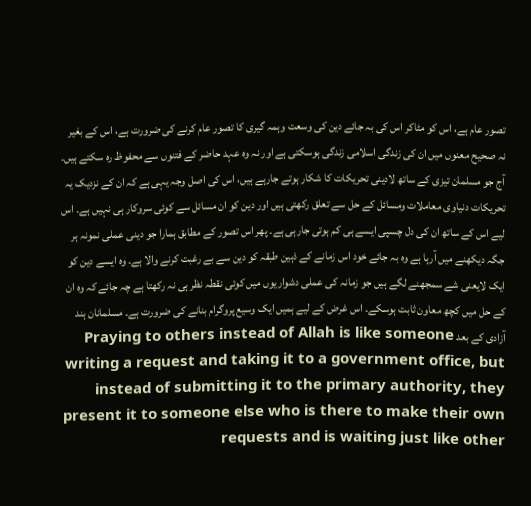تصور عام ہے، اس کو مٹاکر اس کی بہ جائے دین کی وسعت وہمہ گیری کا تصور عام کرنے کی ضرورت ہے، اس کے بغیر نہ صحیح معنوں میں ان کی زندگی اسلامی زندگی ہوسکتی ہے اور نہ وہ عہد حاضر کے فتنوں سے محفوظ رہ سکتے ہیں۔ آج جو مسلمان تیزی کے ساتھ لادینی تحریکات کا شکار ہوتے جارہے ہیں، اس کی اصل وجہ یہی ہے کہ ان کے نزدیک یہ تحریکات دنیاوی معاملات ومسائل کے حل سے تعلق رکھتی ہیں اور دین کو ان مسائل سے کوئی سروکار ہی نہیں ہے۔ اس لیے اس کے ساتھ ان کی دل چسپی ایسے ہی کم ہوتی جارہی ہے۔ پھر اس تصور کے مطابق ہمارا جو دینی عملی نمونہ ہر جگہ دیکھنے میں آرہا ہے وہ بہ جائے خود اس زمانے کے ذہین طبقہ کو دین سے بے رغبت کرنے والا ہے۔ وہ ایسے دین کو ایک لایعنی شے سمجھنے لگے ہیں جو زمانہ کی عملی دشواریوں میں کوئی نقطہ نظر ہی نہ رکھتا ہے چہ جائے کہ وہ ان کے حل میں کچھ معاون ثابت ہوسکے۔ اس غرض کے لیے ہمیں ایک وسیع پروگرام بنانے کی ضرورت ہے۔ مسلمانان ہند آزادی کے بعد Praying to others instead of Allah is like someone writing a request and taking it to a government office, but instead of submitting it to the primary authority, they present it to someone else who is there to make their own requests and is waiting just like other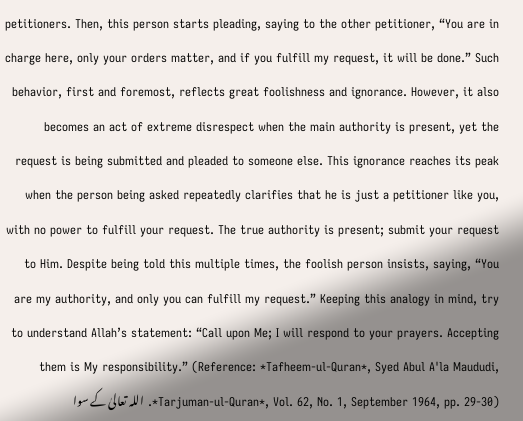petitioners. Then, this person starts pleading, saying to the other petitioner, “You are in charge here, only your orders matter, and if you fulfill my request, it will be done.” Such behavior, first and foremost, reflects great foolishness and ignorance. However, it also becomes an act of extreme disrespect when the main authority is present, yet the request is being submitted and pleaded to someone else. This ignorance reaches its peak when the person being asked repeatedly clarifies that he is just a petitioner like you, with no power to fulfill your request. The true authority is present; submit your request to Him. Despite being told this multiple times, the foolish person insists, saying, “You are my authority, and only you can fulfill my request.” Keeping this analogy in mind, try to understand Allah’s statement: “Call upon Me; I will respond to your prayers. Accepting them is My responsibility.” (Reference: *Tafheem-ul-Quran*, Syed Abul A'la Maududi, *Tarjuman-ul-Quran*, Vol. 62, No. 1, September 1964, pp. 29-30). اللہ تعالیٰ کے سوا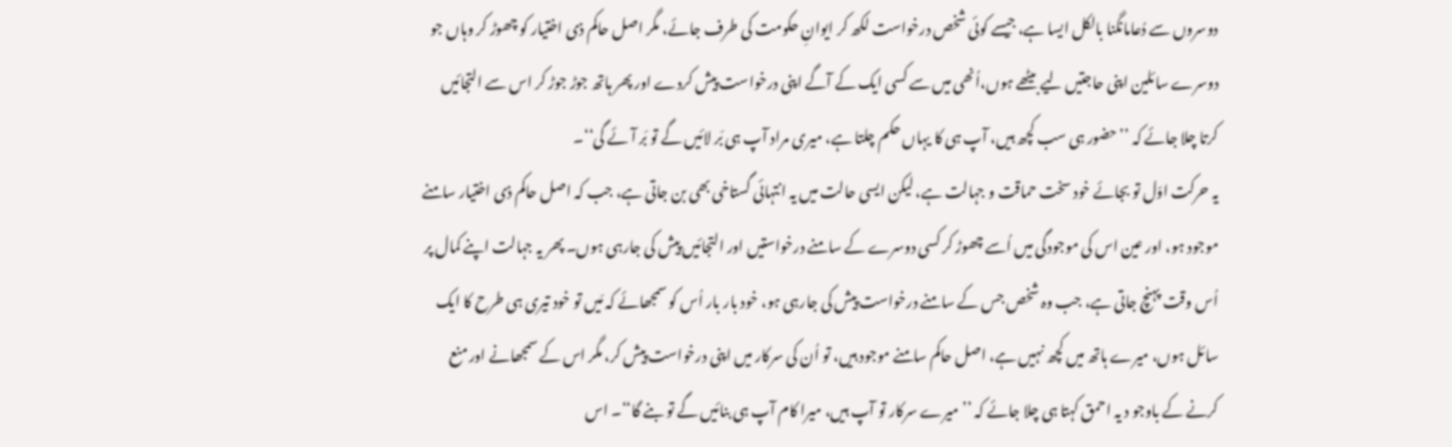دوسروں سے دُعامانگنا بالکل ایسا ہے، جیسے کوئی شخص درخواست لکھ کر ایوانِ حکومت کی طرف جائے، مگر اصل حاکم ذی اختیار کو چھوڑ کر وہاں جو دوسرے سائلین اپنی حاجتیں لیے بیٹھے ہوں،اُنھی میں سے کسی ایک کے آگے اپنی درخواست پیش کردے اور پھر ہاتھ جوڑ جوڑ کر اس سے التجائیں کرتا چلا جائے کہ ’’حضور ہی سب کچھ ہیں، آپ ہی کا یہاں حکم چلتا ہے، میری مراد آپ ہی بَر لائیں گے تو بَر آئے گی‘‘۔
یہ حرکت اوّل تو بجائے خود سخت حماقت و جہالت ہے، لیکن ایسی حالت میں یہ انتہائی گستاخی بھی بن جاتی ہے، جب کہ اصل حاکم ذی اختیار سامنے موجود ہو، اور عین اس کی موجودگی میں اُسے چھوڑ کر کسی دوسرے کے سامنے درخواستیں اور التجائیں پیش کی جارہی ہوں۔ پھر یہ جہالت اپنے کمال پر اُس وقت پہنچ جاتی ہے، جب وہ شخص جس کے سامنے درخواست پیش کی جارہی ہو، خود بار بار اُس کو سمجھائے کہ مَیں تو خود تیری ہی طرح کا ایک سائل ہوں، میرے ہاتھ میں کچھ نہیں ہے، اصل حاکم سامنے موجود ہیں، تو اُن کی سرکار میں اپنی درخواست پیش کر، مگر اس کے سمجھانے اور منع کرنے کے باوجو د یہ احمق کہتا ہی چلا جائے کہ ’’میرے سرکار تو آپ ہیں، میرا کام آپ ہی بنائیں گے تو بنے گا‘‘۔ اس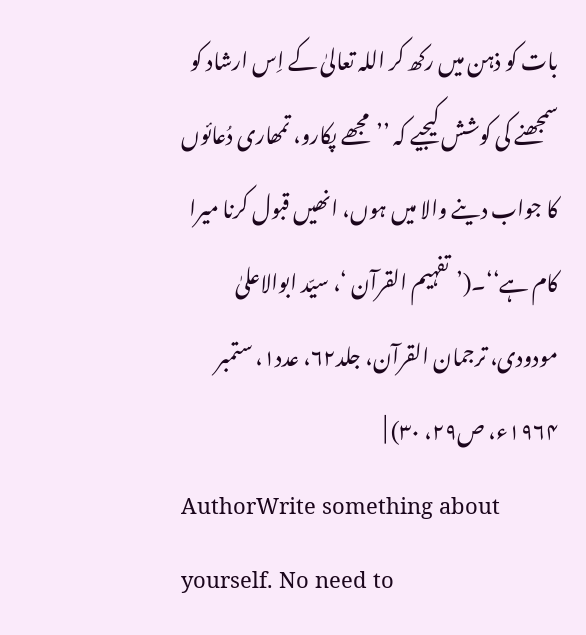بات کو ذہن میں رکھ کر اللہ تعالیٰ کے اِس ارشاد کو سمجھنے کی کوشش کیجیے کہ ’’مجھے پکارو، تمھاری دُعائوں کا جواب دینے والا میں ہوں، انھیں قبول کرنا میرا کام ہے‘‘۔(’تفہیم القرآن ‘، سیّد ابوالاعلیٰ مودودی، ترجمان القرآن، جلد۶۲، عدد۱، ستمبر ۱۹۶۴ء، ص۲۹، ۳۰) |
AuthorWrite something about yourself. No need to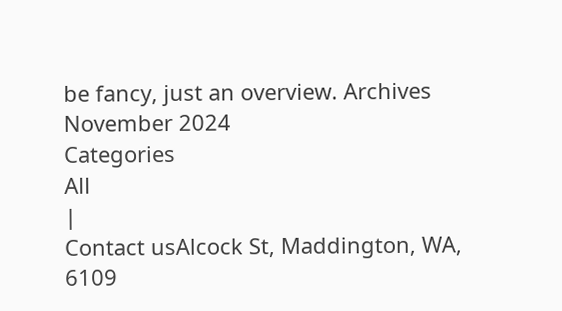be fancy, just an overview. Archives
November 2024
Categories
All
|
Contact usAlcock St, Maddington, WA, 6109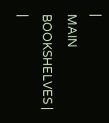|
MAIN BOOKSHELVES |
|